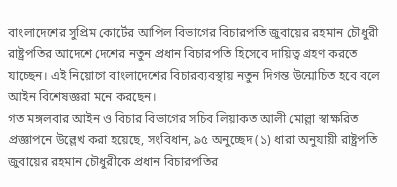বাংলাদেশের সুপ্রিম কোর্টের আপিল বিভাগের বিচারপতি জুবায়ের রহমান চৌধুরী রাষ্ট্রপতির আদেশে দেশের নতুন প্রধান বিচারপতি হিসেবে দায়িত্ব গ্রহণ করতে যাচ্ছেন। এই নিয়োগে বাংলাদেশের বিচারব্যবস্থায় নতুন দিগন্ত উন্মোচিত হবে বলে আইন বিশেষজ্ঞরা মনে করছেন।
গত মঙ্গলবার আইন ও বিচার বিভাগের সচিব লিয়াকত আলী মোল্লা স্বাক্ষরিত প্রজ্ঞাপনে উল্লেখ করা হয়েছে, সংবিধান, ৯৫ অনুচ্ছেদ (১) ধারা অনুযায়ী রাষ্ট্রপতি জুবায়ের রহমান চৌধুরীকে প্রধান বিচারপতির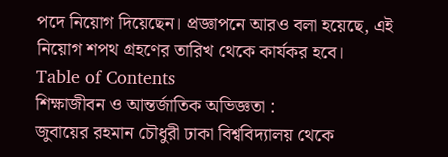পদে নিয়োগ দিয়েছেন। প্রজ্ঞাপনে আরও বলা হয়েছে, এই নিয়োগ শপথ গ্রহণের তারিখ থেকে কার্যকর হবে।
Table of Contents
শিক্ষাজীবন ও আন্তর্জাতিক অভিজ্ঞতা :
জুবায়ের রহমান চৌধুরী ঢাকা বিশ্ববিদ্যালয় থেকে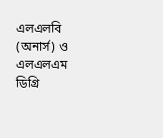এলএলবি (অনার্স) ও এলএলএম ডিগ্রি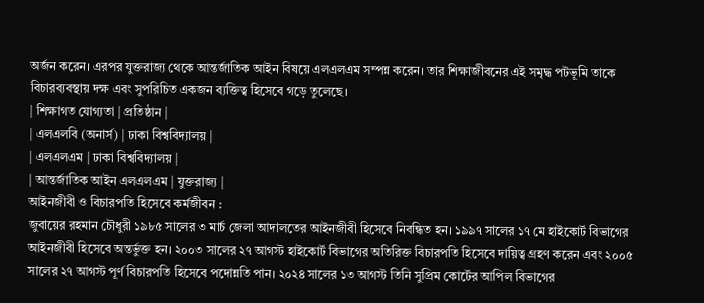অর্জন করেন। এরপর যুক্তরাজ্য থেকে আন্তর্জাতিক আইন বিষয়ে এলএলএম সম্পন্ন করেন। তার শিক্ষাজীবনের এই সমৃদ্ধ পটভূমি তাকে বিচারব্যবস্থায় দক্ষ এবং সুপরিচিত একজন ব্যক্তিত্ব হিসেবে গড়ে তুলেছে।
| শিক্ষাগত যোগ্যতা | প্রতিষ্ঠান |
| এলএলবি (অনার্স) | ঢাকা বিশ্ববিদ্যালয় |
| এলএলএম | ঢাকা বিশ্ববিদ্যালয় |
| আন্তর্জাতিক আইন এলএলএম | যুক্তরাজ্য |
আইনজীবী ও বিচারপতি হিসেবে কর্মজীবন :
জুবায়ের রহমান চৌধুরী ১৯৮৫ সালের ৩ মার্চ জেলা আদালতের আইনজীবী হিসেবে নিবন্ধিত হন। ১৯৯৭ সালের ১৭ মে হাইকোর্ট বিভাগের আইনজীবী হিসেবে অন্তর্ভুক্ত হন। ২০০৩ সালের ২৭ আগস্ট হাইকোর্ট বিভাগের অতিরিক্ত বিচারপতি হিসেবে দায়িত্ব গ্রহণ করেন এবং ২০০৫ সালের ২৭ আগস্ট পূর্ণ বিচারপতি হিসেবে পদোন্নতি পান। ২০২৪ সালের ১৩ আগস্ট তিনি সুপ্রিম কোর্টের আপিল বিভাগের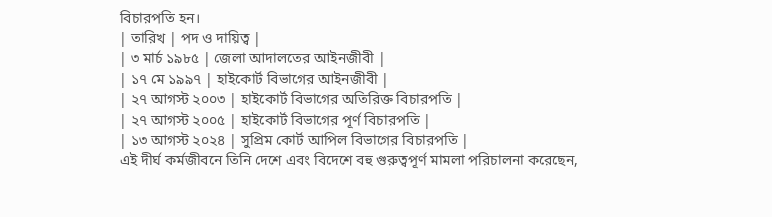বিচারপতি হন।
| তারিখ | পদ ও দায়িত্ব |
| ৩ মার্চ ১৯৮৫ | জেলা আদালতের আইনজীবী |
| ১৭ মে ১৯৯৭ | হাইকোর্ট বিভাগের আইনজীবী |
| ২৭ আগস্ট ২০০৩ | হাইকোর্ট বিভাগের অতিরিক্ত বিচারপতি |
| ২৭ আগস্ট ২০০৫ | হাইকোর্ট বিভাগের পূর্ণ বিচারপতি |
| ১৩ আগস্ট ২০২৪ | সুপ্রিম কোর্ট আপিল বিভাগের বিচারপতি |
এই দীর্ঘ কর্মজীবনে তিনি দেশে এবং বিদেশে বহু গুরুত্বপূর্ণ মামলা পরিচালনা করেছেন,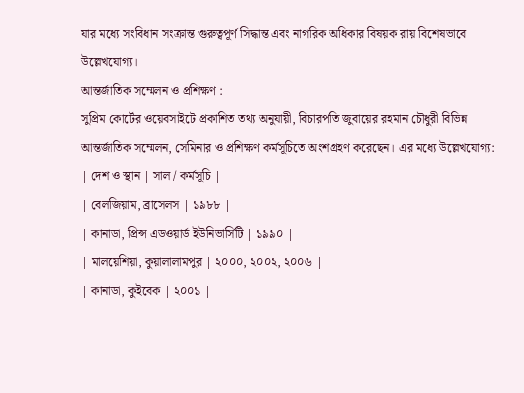যার মধ্যে সংবিধান সংক্রান্ত গুরুত্বপূর্ণ সিদ্ধান্ত এবং নাগরিক অধিকার বিষয়ক রায় বিশেষভাবে উল্লেখযোগ্য।
আন্তর্জাতিক সম্মেলন ও প্রশিক্ষণ :
সুপ্রিম কোর্টের ওয়েবসাইটে প্রকাশিত তথ্য অনুযায়ী, বিচারপতি জুবায়ের রহমান চৌধুরী বিভিন্ন আন্তর্জাতিক সম্মেলন, সেমিনার ও প্রশিক্ষণ কর্মসূচিতে অংশগ্রহণ করেছেন। এর মধ্যে উল্লেখযোগ্য:
| দেশ ও স্থান | সাল / কর্মসূচি |
| বেলজিয়াম, ব্রাসেলস | ১৯৮৮ |
| কানাডা, প্রিন্স এডওয়ার্ড ইউনিভার্সিটি | ১৯৯০ |
| মালয়েশিয়া, কুয়ালালামপুর | ২০০০, ২০০২, ২০০৬ |
| কানাডা, কুইবেক | ২০০১ |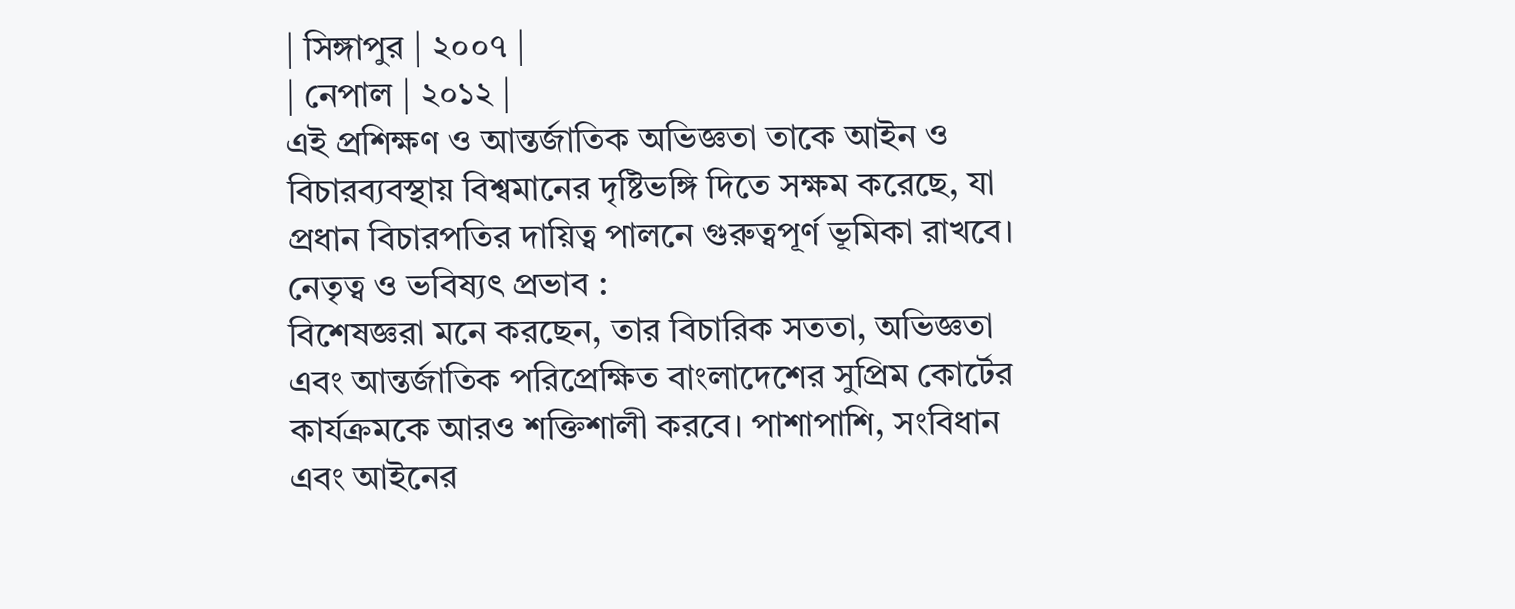| সিঙ্গাপুর | ২০০৭ |
| নেপাল | ২০১২ |
এই প্রশিক্ষণ ও আন্তর্জাতিক অভিজ্ঞতা তাকে আইন ও বিচারব্যবস্থায় বিশ্বমানের দৃষ্টিভঙ্গি দিতে সক্ষম করেছে, যা প্রধান বিচারপতির দায়িত্ব পালনে গুরুত্বপূর্ণ ভূমিকা রাখবে।
নেতৃত্ব ও ভবিষ্যৎ প্রভাব :
বিশেষজ্ঞরা মনে করছেন, তার বিচারিক সততা, অভিজ্ঞতা এবং আন্তর্জাতিক পরিপ্রেক্ষিত বাংলাদেশের সুপ্রিম কোর্টের কার্যক্রমকে আরও শক্তিশালী করবে। পাশাপাশি, সংবিধান এবং আইনের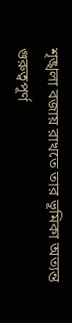শৃঙ্খলা বজায় রাখতে তার ভূমিকা অত্যন্ত গুরুত্বপূর্ণ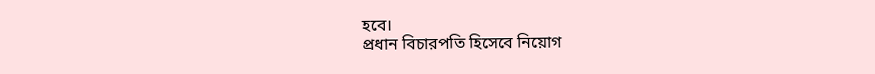হবে।
প্রধান বিচারপতি হিসেবে নিয়োগ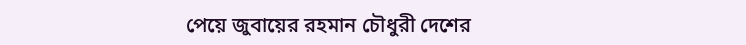পেয়ে জুবায়ের রহমান চৌধুরী দেশের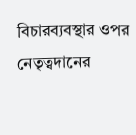বিচারব্যবস্থার ওপর নেতৃত্বদানের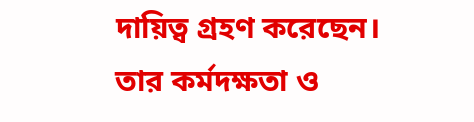দায়িত্ব গ্রহণ করেছেন। তার কর্মদক্ষতা ও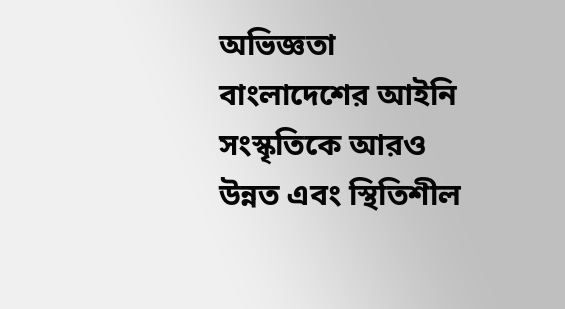অভিজ্ঞতা বাংলাদেশের আইনি সংস্কৃতিকে আরও উন্নত এবং স্থিতিশীল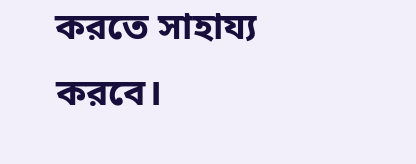করতে সাহায্য করবে।